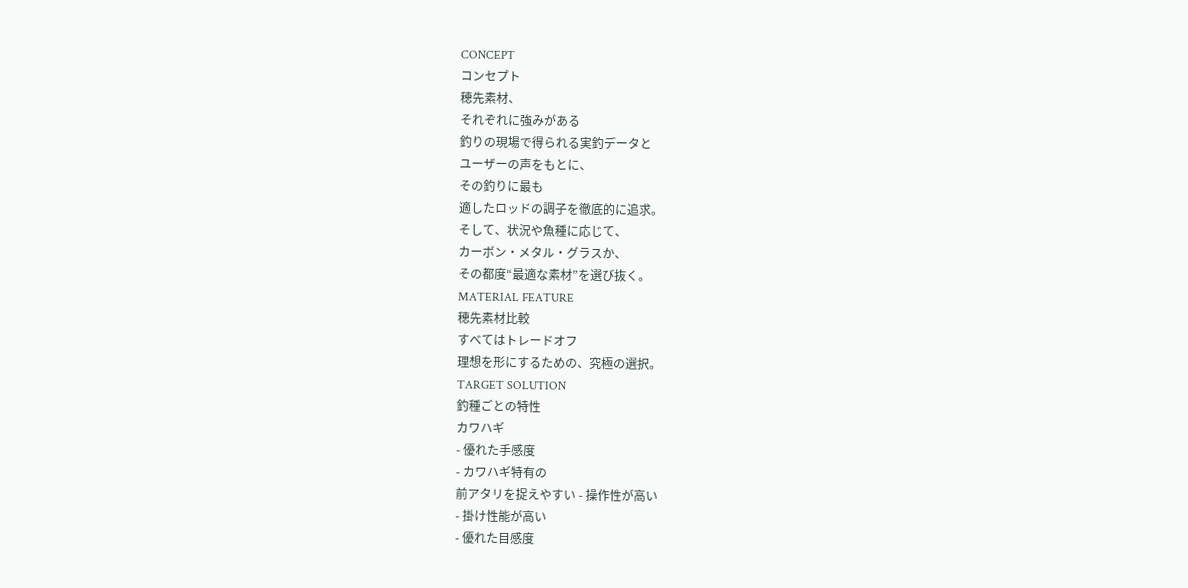CONCEPT
コンセプト
穂先素材、
それぞれに強みがある
釣りの現場で得られる実釣データと
ユーザーの声をもとに、
その釣りに最も
適したロッドの調子を徹底的に追求。
そして、状況や魚種に応じて、
カーボン・メタル・グラスか、
その都度“最適な素材”を選び抜く。
MATERIAL FEATURE
穂先素材比較
すべてはトレードオフ
理想を形にするための、究極の選択。
TARGET SOLUTION
釣種ごとの特性
カワハギ
- 優れた手感度
- カワハギ特有の
前アタリを捉えやすい - 操作性が高い
- 掛け性能が高い
- 優れた目感度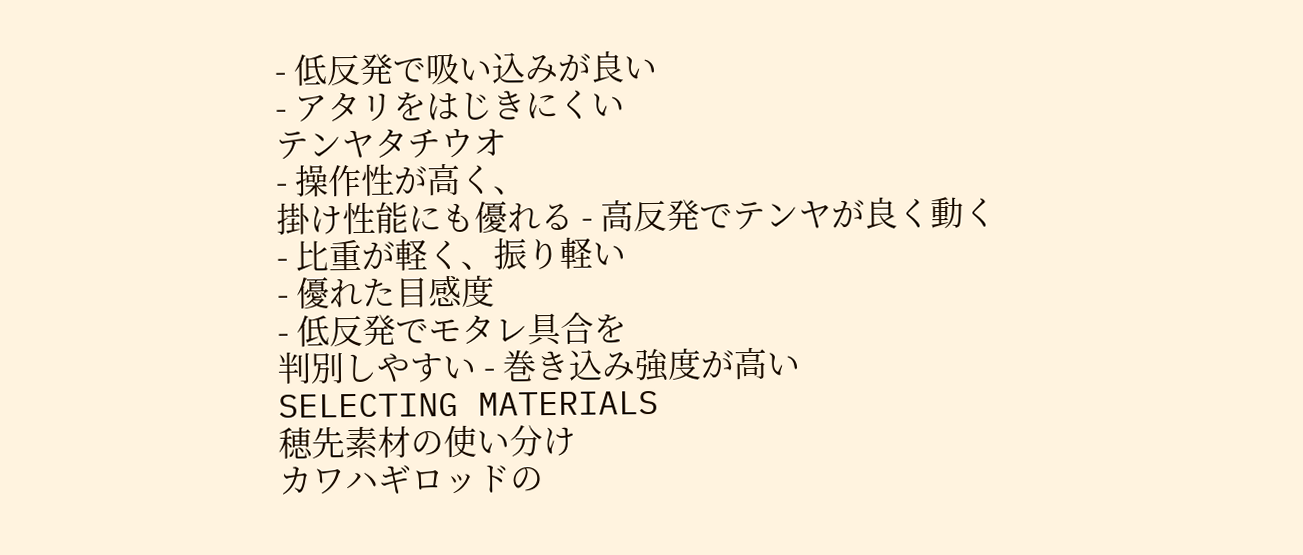- 低反発で吸い込みが良い
- アタリをはじきにくい
テンヤタチウオ
- 操作性が高く、
掛け性能にも優れる - 高反発でテンヤが良く動く
- 比重が軽く、振り軽い
- 優れた目感度
- 低反発でモタレ具合を
判別しやすい - 巻き込み強度が高い
SELECTING MATERIALS
穂先素材の使い分け
カワハギロッドの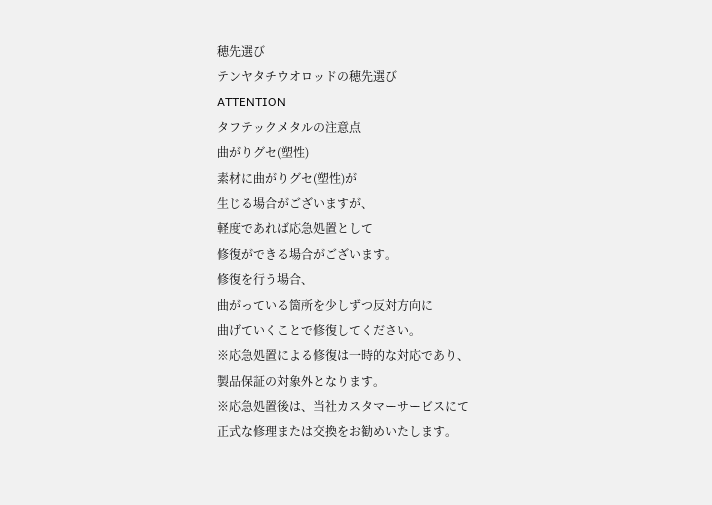穂先選び
テンヤタチウオロッドの穂先選び
ATTENTION
タフテックメタルの注意点
曲がりグセ(塑性)
素材に曲がりグセ(塑性)が
生じる場合がございますが、
軽度であれば応急処置として
修復ができる場合がございます。
修復を行う場合、
曲がっている箇所を少しずつ反対方向に
曲げていくことで修復してください。
※応急処置による修復は一時的な対応であり、
製品保証の対象外となります。
※応急処置後は、当社カスタマーサービスにて
正式な修理または交換をお勧めいたします。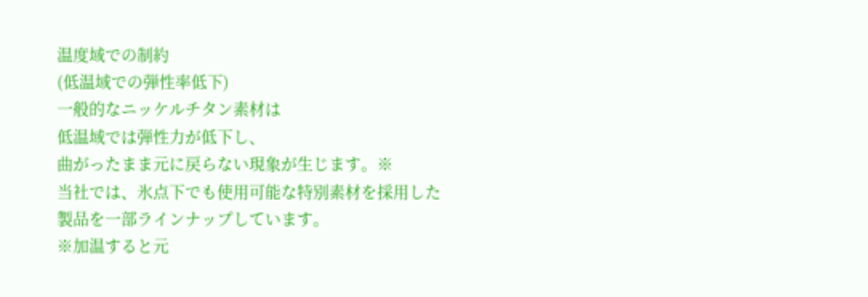温度域での制約
(低温域での弾性率低下)
一般的なニッケルチタン素材は
低温域では弾性力が低下し、
曲がったまま元に戻らない現象が生じます。※
当社では、氷点下でも使用可能な特別素材を採用した
製品を一部ラインナップしています。
※加温すると元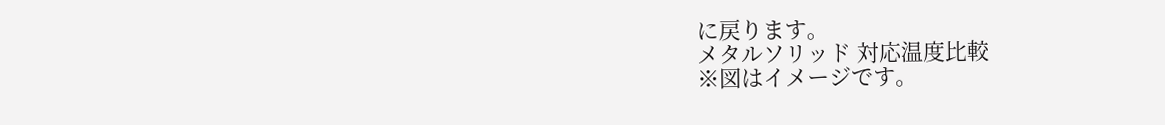に戻ります。
メタルソリッド 対応温度比較
※図はイメージです。